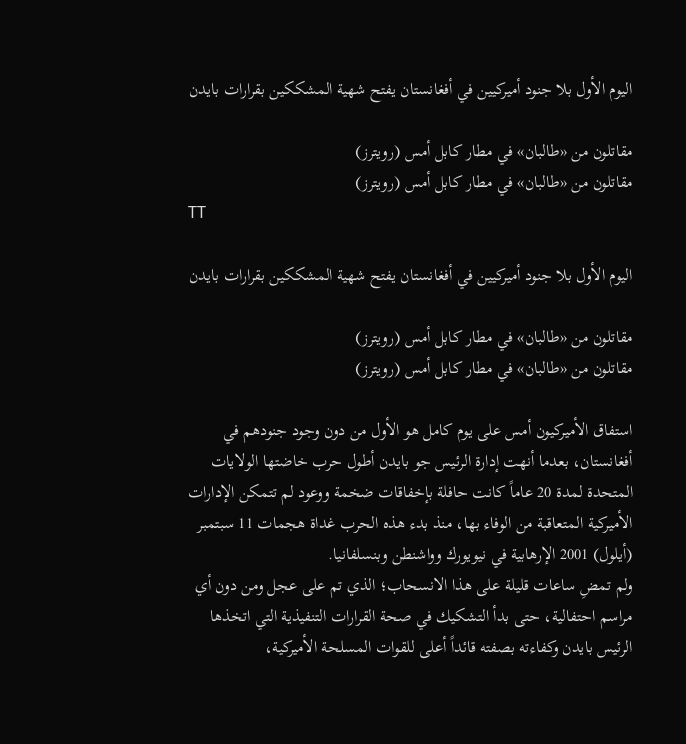اليوم الأول بلا جنود أميركيين في أفغانستان يفتح شهية المشككين بقرارات بايدن

مقاتلون من «طالبان» في مطار كابل أمس (رويترز)
مقاتلون من «طالبان» في مطار كابل أمس (رويترز)
TT

اليوم الأول بلا جنود أميركيين في أفغانستان يفتح شهية المشككين بقرارات بايدن

مقاتلون من «طالبان» في مطار كابل أمس (رويترز)
مقاتلون من «طالبان» في مطار كابل أمس (رويترز)

استفاق الأميركيون أمس على يوم كامل هو الأول من دون وجود جنودهم في أفغانستان، بعدما أنهت إدارة الرئيس جو بايدن أطول حرب خاضتها الولايات المتحدة لمدة 20 عاماً كانت حافلة بإخفاقات ضخمة ووعود لم تتمكن الإدارات الأميركية المتعاقبة من الوفاء بها، منذ بدء هذه الحرب غداة هجمات 11 سبتمبر (أيلول) 2001 الإرهابية في نيويورك وواشنطن وبنسلفانيا.
ولم تمضِ ساعات قليلة على هذا الانسحاب؛ الذي تم على عجل ومن دون أي مراسم احتفالية، حتى بدأ التشكيك في صحة القرارات التنفيذية التي اتخذها الرئيس بايدن وكفاءته بصفته قائداً أعلى للقوات المسلحة الأميركية،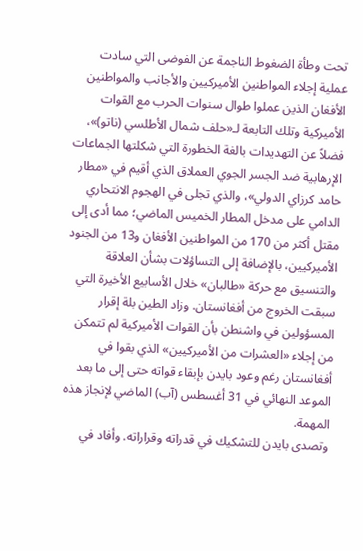تحت وطأة الضغوط الناجمة عن الفوضى التي سادت عملية إجلاء المواطنين الأميركيين والأجانب والمواطنين الأفغان الذين عملوا طوال سنوات الحرب مع القوات الأميركية وتلك التابعة لـ«حلف شمال الأطلسي (ناتو)»، فضلاً عن التهديدات بالغة الخطورة التي شكلتها الجماعات الإرهابية ضد الجسر الجوي العملاق الذي أقيم في «مطار حامد كرزاي الدولي»، والذي تجلى في الهجوم الانتحاري الدامي على مدخل المطار الخميس الماضي؛ مما أدى إلى مقتل أكثر من 170 من المواطنين الأفغان و13 من الجنود الأميركيين، بالإضافة إلى التساؤلات بشأن العلاقة والتنسيق مع حركة «طالبان» خلال الأسابيع الأخيرة التي سبقت الخروج من أفغانستان. وزاد الطين بلة إقرار المسؤولين في واشنطن بأن القوات الأميركية لم تتمكن من إجلاء «العشرات من الأميركيين» الذي بقوا في أفغانستان رغم وعود بايدن بإبقاء قواته حتى إلى ما بعد الموعد النهائي في 31 أغسطس (آب) الماضي لإنجاز هذه المهمة.
وتصدى بايدن للتشكيك في قدراته وقراراته. وأفاد في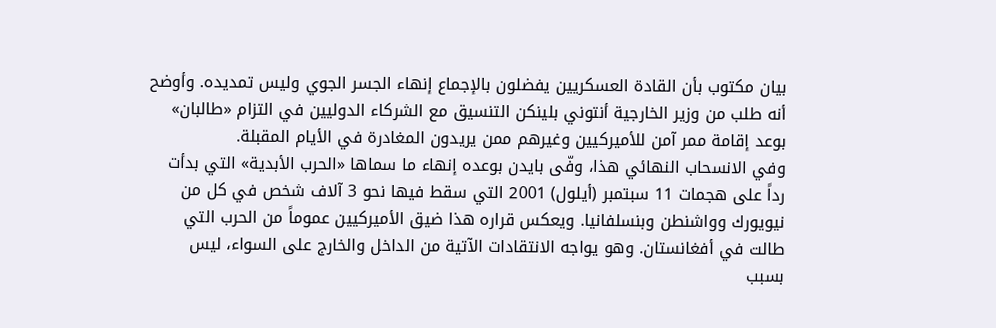بيان مكتوب بأن القادة العسكريين يفضلون بالإجماع إنهاء الجسر الجوي وليس تمديده. وأوضح أنه طلب من وزير الخارجية أنتوني بلينكن التنسيق مع الشركاء الدوليين في التزام «طالبان» بوعد إقامة ممر آمن للأميركيين وغيرهم ممن يريدون المغادرة في الأيام المقبلة.
وفي الانسحاب النهائي هذا، وفّى بايدن بوعده إنهاء ما سماها «الحرب الأبدية» التي بدأت رداً على هجمات 11 سبتمبر (أيلول) 2001 التي سقط فيها نحو 3 آلاف شخص في كل من نيويورك وواشنطن وبنسلفانيا. ويعكس قراره هذا ضيق الأميركيين عموماً من الحرب التي طالت في أفغانستان. وهو يواجه الانتقادات الآتية من الداخل والخارج على السواء، ليس بسبب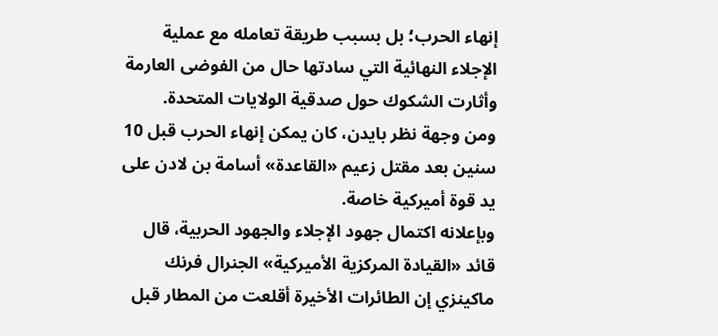إنهاء الحرب؛ بل بسبب طريقة تعامله مع عملية الإجلاء النهائية التي سادتها حال من الفوضى العارمة وأثارت الشكوك حول صدقية الولايات المتحدة.
ومن وجهة نظر بايدن، كان يمكن إنهاء الحرب قبل 10 سنين بعد مقتل زعيم «القاعدة» أسامة بن لادن على يد قوة أميركية خاصة.
وبإعلانه اكتمال جهود الإجلاء والجهود الحربية، قال قائد «القيادة المركزية الأميركية» الجنرال فرنك ماكينزي إن الطائرات الأخيرة أقلعت من المطار قبل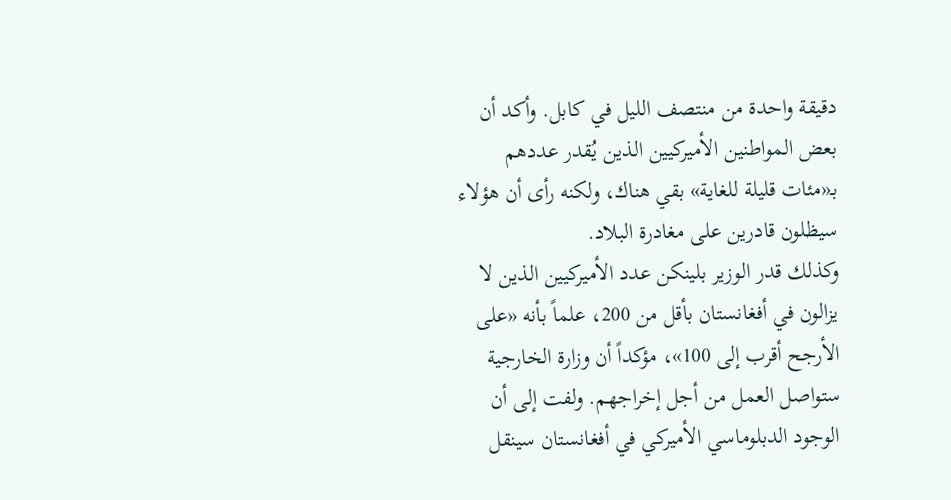دقيقة واحدة من منتصف الليل في كابل. وأكد أن بعض المواطنين الأميركيين الذين يُقدر عددهم بـ«مئات قليلة للغاية» بقي هناك، ولكنه رأى أن هؤلاء سيظلون قادرين على مغادرة البلاد.
وكذلك قدر الوزير بلينكن عدد الأميركيين الذين لا يزالون في أفغانستان بأقل من 200، علماً بأنه «على الأرجح أقرب إلى 100»، مؤكداً أن وزارة الخارجية ستواصل العمل من أجل إخراجهم. ولفت إلى أن الوجود الدبلوماسي الأميركي في أفغانستان سينقل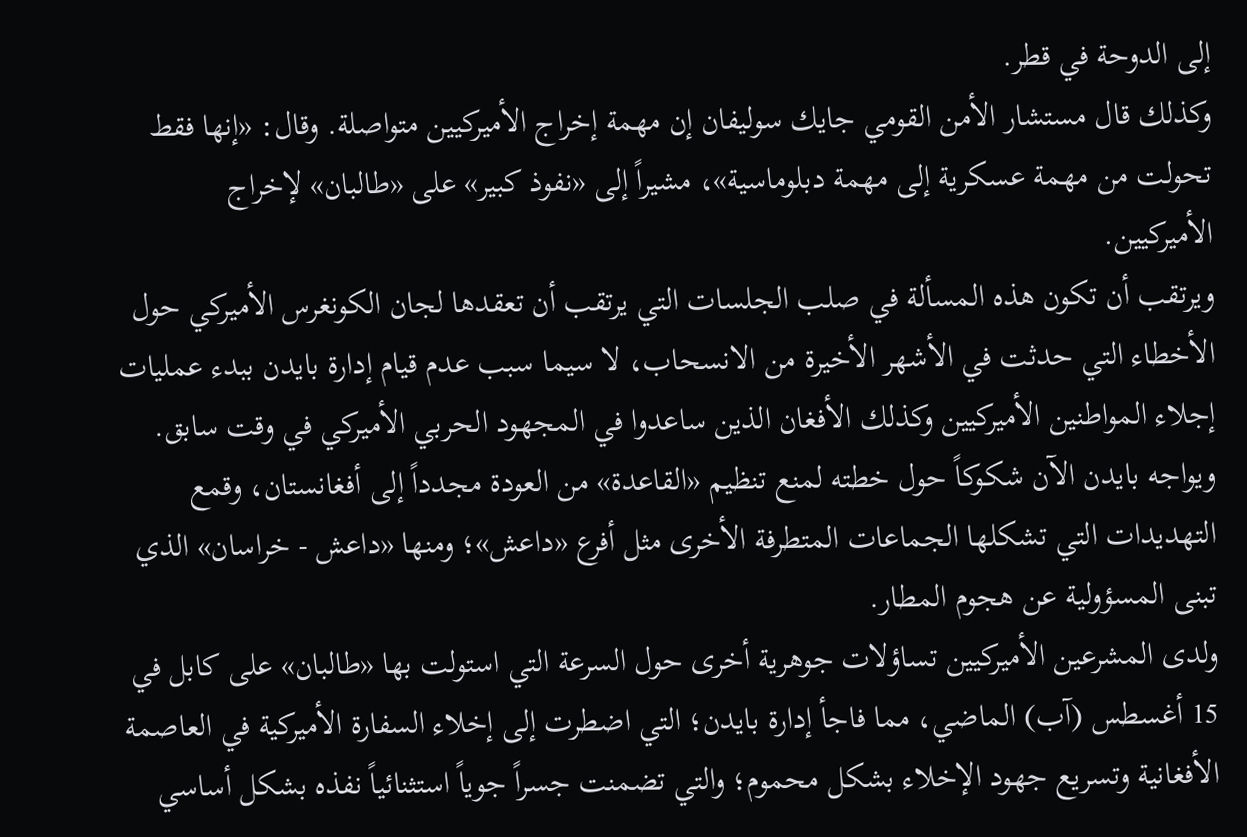إلى الدوحة في قطر.
وكذلك قال مستشار الأمن القومي جايك سوليفان إن مهمة إخراج الأميركيين متواصلة. وقال: «إنها فقط تحولت من مهمة عسكرية إلى مهمة دبلوماسية»، مشيراً إلى «نفوذ كبير» على «طالبان» لإخراج الأميركيين.
ويرتقب أن تكون هذه المسألة في صلب الجلسات التي يرتقب أن تعقدها لجان الكونغرس الأميركي حول الأخطاء التي حدثت في الأشهر الأخيرة من الانسحاب، لا سيما سبب عدم قيام إدارة بايدن ببدء عمليات إجلاء المواطنين الأميركيين وكذلك الأفغان الذين ساعدوا في المجهود الحربي الأميركي في وقت سابق.
ويواجه بايدن الآن شكوكاً حول خطته لمنع تنظيم «القاعدة» من العودة مجدداً إلى أفغانستان، وقمع التهديدات التي تشكلها الجماعات المتطرفة الأخرى مثل أفرع «داعش»؛ ومنها «داعش - خراسان» الذي تبنى المسؤولية عن هجوم المطار.
ولدى المشرعين الأميركيين تساؤلات جوهرية أخرى حول السرعة التي استولت بها «طالبان» على كابل في 15 أغسطس (آب) الماضي، مما فاجأ إدارة بايدن؛ التي اضطرت إلى إخلاء السفارة الأميركية في العاصمة الأفغانية وتسريع جهود الإخلاء بشكل محموم؛ والتي تضمنت جسراً جوياً استثنائياً نفذه بشكل أساسي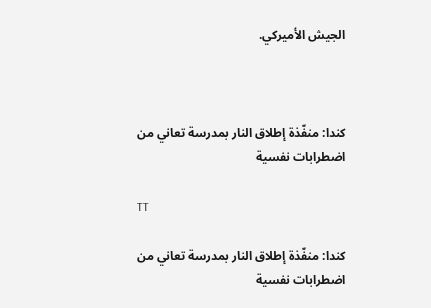الجيش الأميركي.



كندا: منفّذة إطلاق النار بمدرسة تعاني من اضطرابات نفسية

TT

كندا: منفّذة إطلاق النار بمدرسة تعاني من اضطرابات نفسية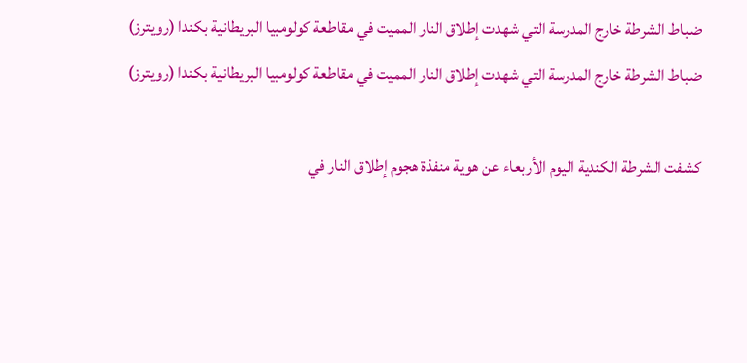ضباط الشرطة خارج المدرسة التي شهدت إطلاق النار المميت في مقاطعة كولومبيا البريطانية بكندا (رويترز)
ضباط الشرطة خارج المدرسة التي شهدت إطلاق النار المميت في مقاطعة كولومبيا البريطانية بكندا (رويترز)

كشفت الشرطة الكندية اليوم الأربعاء عن هوية منفذة هجوم إطلاق النار في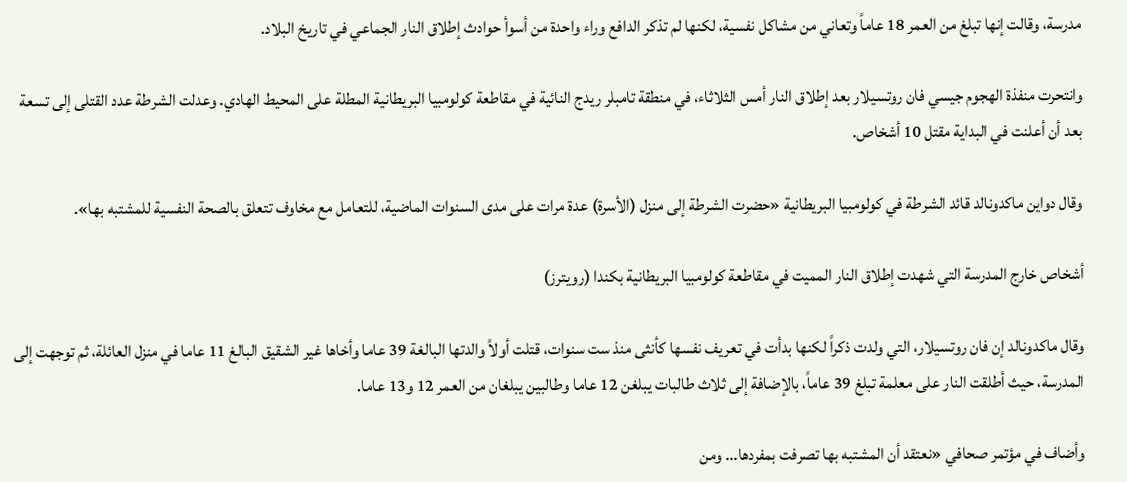مدرسة، وقالت إنها تبلغ من العمر 18 عاماً وتعاني من مشاكل نفسية، لكنها لم تذكر الدافع وراء واحدة من أسوأ حوادث إطلاق النار الجماعي في تاريخ البلاد.

وانتحرت منفذة الهجوم جيسي فان روتسيلار بعد إطلاق النار أمس الثلاثاء، في منطقة تامبلر ريدج النائية في مقاطعة كولومبيا البريطانية المطلة على المحيط الهادي. وعدلت الشرطة عدد القتلى إلى تسعة بعد أن أعلنت في البداية مقتل 10 أشخاص.

وقال دواين ماكدونالد قائد الشرطة في كولومبيا البريطانية «حضرت الشرطة إلى منزل (الأسرة) عدة مرات على مدى السنوات الماضية، للتعامل مع مخاوف تتعلق بالصحة النفسية للمشتبه بها».

أشخاص خارج المدرسة التي شهدت إطلاق النار المميت في مقاطعة كولومبيا البريطانية بكندا (رويترز)

وقال ماكدونالد إن فان روتسيلار، التي ولدت ذكراً لكنها بدأت في تعريف نفسها كأنثى منذ ست سنوات، قتلت أولاً والدتها البالغة 39 عاما وأخاها غير الشقيق البالغ 11 عاما في منزل العائلة، ثم توجهت إلى المدرسة، حيث أطلقت النار على معلمة تبلغ 39 عاماً، بالإضافة إلى ثلاث طالبات يبلغن 12 عاما وطالبين يبلغان من العمر 12 و13 عاما.

وأضاف في مؤتمر صحافي «نعتقد أن المشتبه بها تصرفت بمفردها... ومن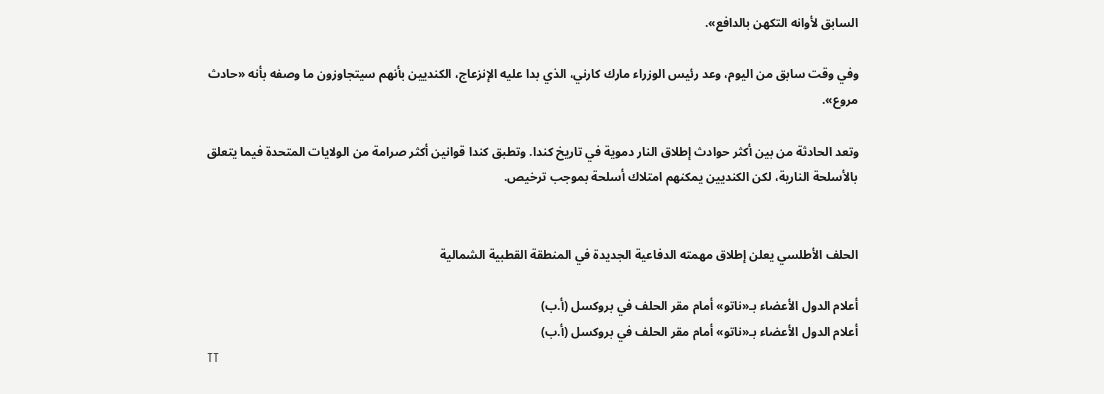السابق لأوانه التكهن بالدافع».

وفي وقت سابق من اليوم، وعد رئيس الوزراء مارك كارني، الذي بدا عليه الإنزعاج، الكنديين بأنهم سيتجاوزون ما وصفه بأنه «حادث مروع».

وتعد الحادثة من بين أكثر حوادث إطلاق النار دموية في تاريخ كندا. وتطبق كندا قوانين أكثر صرامة من الولايات المتحدة فيما يتعلق بالأسلحة النارية، لكن الكنديين يمكنهم امتلاك أسلحة بموجب ترخيص.


الحلف الأطلسي يعلن إطلاق مهمته الدفاعية الجديدة في المنطقة القطبية الشمالية

أعلام الدول الأعضاء بـ«ناتو» أمام مقر الحلف في بروكسل (أ.ب)
أعلام الدول الأعضاء بـ«ناتو» أمام مقر الحلف في بروكسل (أ.ب)
TT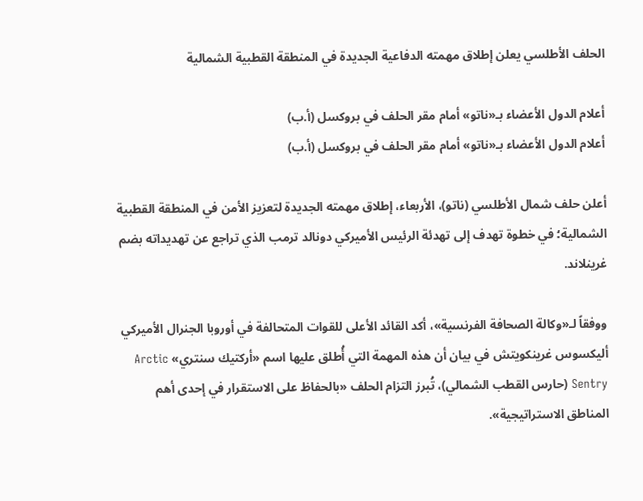الحلف الأطلسي يعلن إطلاق مهمته الدفاعية الجديدة في المنطقة القطبية الشمالية

أعلام الدول الأعضاء بـ«ناتو» أمام مقر الحلف في بروكسل (أ.ب)
أعلام الدول الأعضاء بـ«ناتو» أمام مقر الحلف في بروكسل (أ.ب)

أعلن حلف شمال الأطلسي (ناتو)، الأربعاء، إطلاق مهمته الجديدة لتعزيز الأمن في المنطقة القطبية الشمالية؛ في خطوة تهدف إلى تهدئة الرئيس الأميركي دونالد ترمب الذي تراجع عن تهديداته بضم غرينلاند.

ووفقاً لـ«وكالة الصحافة الفرنسية»، أكد القائد الأعلى للقوات المتحالفة في أوروبا الجنرال الأميركي أليكسوس غرينكويتش في بيان أن هذه المهمة التي أُطلق عليها اسم «أركتيك سنتري» Arctic Sentry (حارس القطب الشمالي)، تُبرز التزام الحلف «بالحفاظ على الاستقرار في إحدى أهم المناطق الاستراتيجية».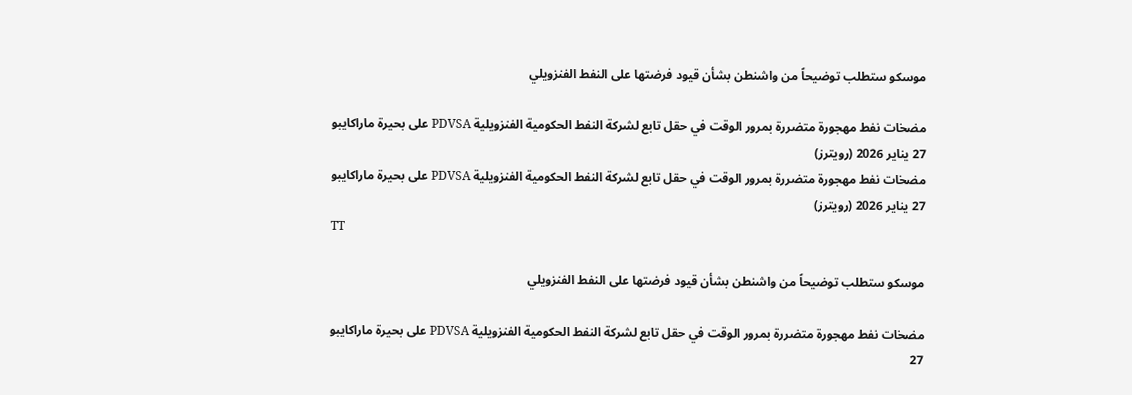موسكو ستطلب توضيحاً من واشنطن بشأن قيود فرضتها على النفط الفنزويلي

مضخات نفط مهجورة متضررة بمرور الوقت في حقل تابع لشركة النفط الحكومية الفنزويلية PDVSA على بحيرة ماراكايبو 27 يناير 2026 (رويترز)
مضخات نفط مهجورة متضررة بمرور الوقت في حقل تابع لشركة النفط الحكومية الفنزويلية PDVSA على بحيرة ماراكايبو 27 يناير 2026 (رويترز)
TT

موسكو ستطلب توضيحاً من واشنطن بشأن قيود فرضتها على النفط الفنزويلي

مضخات نفط مهجورة متضررة بمرور الوقت في حقل تابع لشركة النفط الحكومية الفنزويلية PDVSA على بحيرة ماراكايبو 27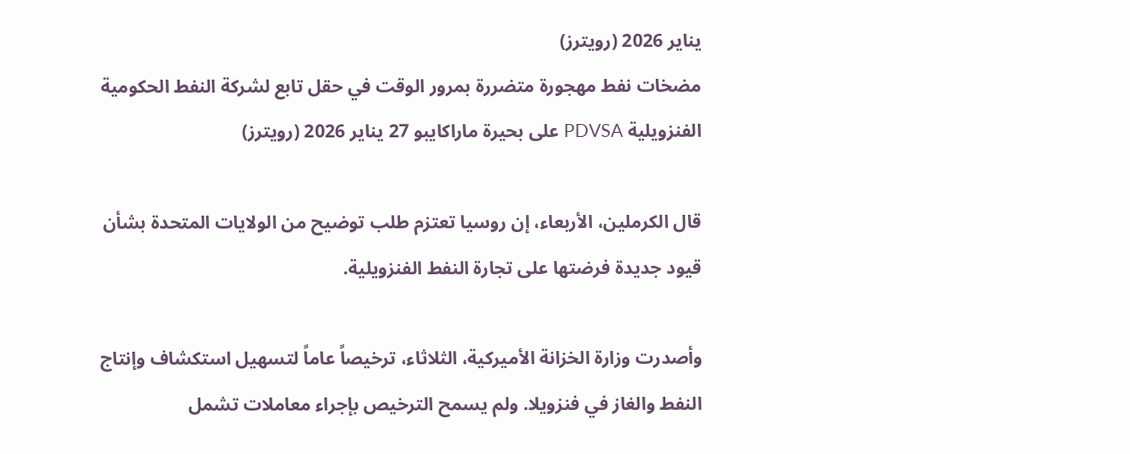يناير 2026 (رويترز)
مضخات نفط مهجورة متضررة بمرور الوقت في حقل تابع لشركة النفط الحكومية الفنزويلية PDVSA على بحيرة ماراكايبو 27 يناير 2026 (رويترز)

قال الكرملين، الأربعاء، إن روسيا تعتزم طلب توضيح من الولايات المتحدة بشأن قيود جديدة فرضتها على تجارة النفط الفنزويلية.

وأصدرت وزارة الخزانة الأميركية، الثلاثاء، ترخيصاً عاماً لتسهيل استكشاف وإنتاج النفط والغاز في فنزويلا. ولم يسمح الترخيص بإجراء معاملات تشمل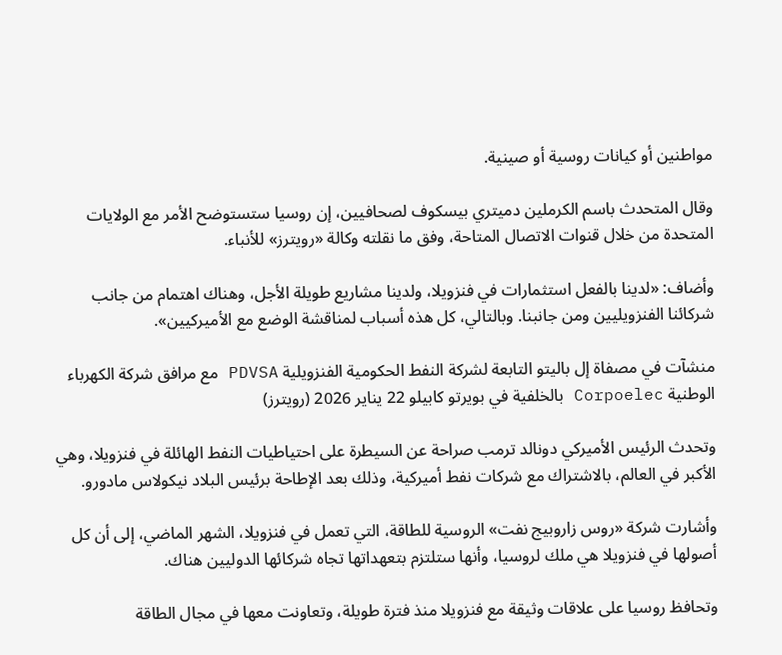مواطنين أو كيانات روسية أو صينية.

وقال المتحدث باسم الكرملين دميتري بيسكوف لصحافيين، إن روسيا ستستوضح الأمر مع الولايات المتحدة من خلال قنوات الاتصال المتاحة، وفق ما نقلته وكالة «رويترز» للأنباء.

وأضاف: «لدينا بالفعل استثمارات في فنزويلا، ولدينا مشاريع طويلة الأجل، وهناك اهتمام من جانب شركائنا الفنزويليين ومن جانبنا. وبالتالي، كل هذه أسباب لمناقشة الوضع مع الأميركيين».

منشآت في مصفاة إل باليتو التابعة لشركة النفط الحكومية الفنزويلية PDVSA مع مرافق شركة الكهرباء الوطنية Corpoelec بالخلفية في بويرتو كابيلو 22 يناير 2026 (رويترز)

وتحدث الرئيس الأميركي دونالد ترمب صراحة عن السيطرة على احتياطيات النفط الهائلة في فنزويلا، وهي الأكبر في العالم، بالاشتراك مع شركات نفط أميركية، وذلك بعد الإطاحة برئيس البلاد نيكولاس مادورو.

وأشارت شركة «روس زاروبيج نفت» الروسية للطاقة، التي تعمل في فنزويلا، الشهر الماضي، إلى أن كل أصولها في فنزويلا هي ملك لروسيا، وأنها ستلتزم بتعهداتها تجاه شركائها الدوليين هناك.

وتحافظ روسيا على علاقات وثيقة مع فنزويلا منذ فترة طويلة، وتعاونت معها في مجال الطاقة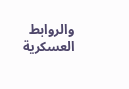والروابط العسكرية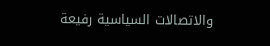والاتصالات السياسية رفيعة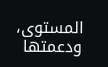المستوى، ودعمتها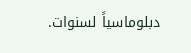دبلوماسياً لسنوات.